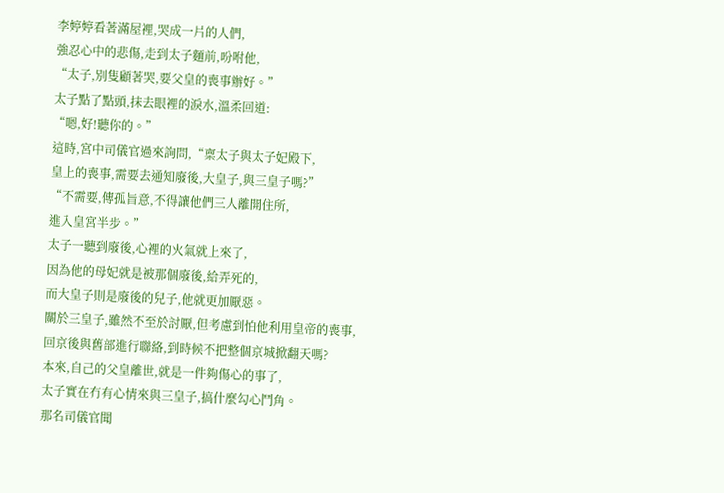李婷婷看著滿屋裡,哭成一片的人們,
強忍心中的悲傷,走到太子麵前,吩咐他,
“太子,別隻顧著哭,要父皇的喪事辦好。”
太子點了點頭,抹去眼裡的淚水,溫柔回道:
“嗯,好!聽你的。”
這時,宮中司儀官過來詢問,“稟太子與太子妃殿下,
皇上的喪事,需要去通知廢後,大皇子,與三皇子嗎?”
“不需要,傳孤旨意,不得讓他們三人離開住所,
進入皇宮半步。”
太子一聽到廢後,心裡的火氣就上來了,
因為他的母妃就是被那個廢後,給弄死的,
而大皇子則是廢後的兒子,他就更加厭惡。
關於三皇子,雖然不至於討厭,但考慮到怕他利用皇帝的喪事,
回京後與舊部進行聯絡,到時候不把整個京城掀翻天嗎?
本來,自己的父皇離世,就是一件夠傷心的事了,
太子實在冇有心情來與三皇子,搞什麼勾心鬥角。
那名司儀官聞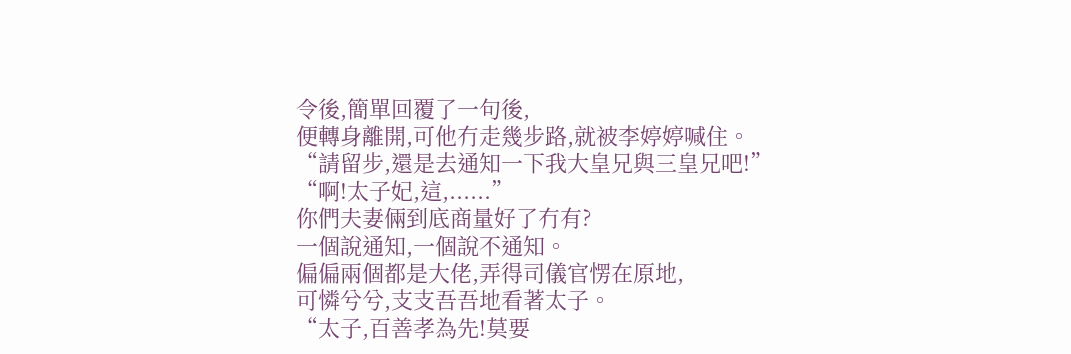令後,簡單回覆了一句後,
便轉身離開,可他冇走幾步路,就被李婷婷喊住。
“請留步,還是去通知一下我大皇兄與三皇兄吧!”
“啊!太子妃,這,......”
你們夫妻倆到底商量好了冇有?
一個說通知,一個說不通知。
偏偏兩個都是大佬,弄得司儀官愣在原地,
可憐兮兮,支支吾吾地看著太子。
“太子,百善孝為先!莫要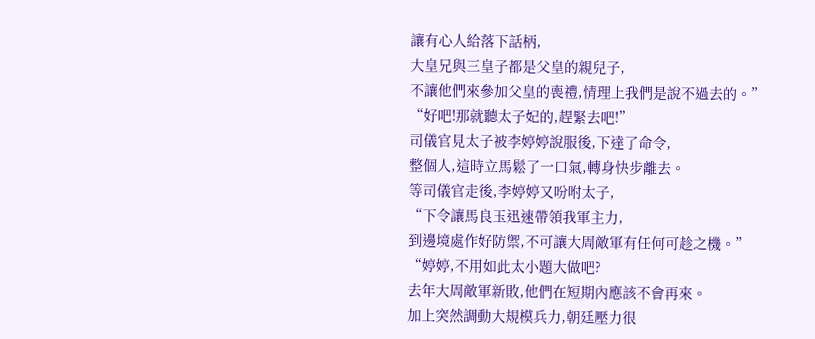讓有心人給落下話柄,
大皇兄與三皇子都是父皇的親兒子,
不讓他們來參加父皇的喪禮,情理上我們是說不過去的。”
“好吧!那就聽太子妃的,趕緊去吧!”
司儀官見太子被李婷婷說服後,下達了命令,
整個人,這時立馬鬆了一口氣,轉身快步離去。
等司儀官走後,李婷婷又吩咐太子,
“下令讓馬良玉迅速帶領我軍主力,
到邊境處作好防禦,不可讓大周敵軍有任何可趁之機。”
“婷婷,不用如此太小題大做吧?
去年大周敵軍新敗,他們在短期內應該不會再來。
加上突然調動大規模兵力,朝廷壓力很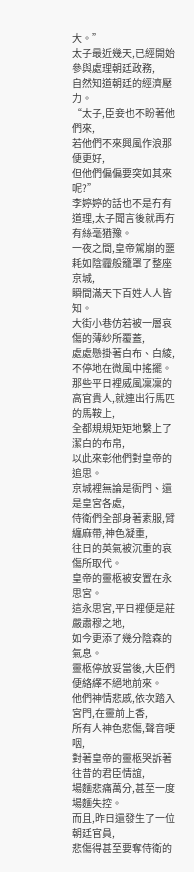大。”
太子最近幾天,已經開始參與處理朝廷政務,
自然知道朝廷的經濟壓力。
“太子,臣妾也不盼著他們來,
若他們不來興風作浪那便更好,
但他們偏偏要突如其來呢?”
李婷婷的話也不是冇有道理,太子聞言後就再冇有絲毫猶豫。
一夜之間,皇帝駕崩的噩耗如陰霾般籠罩了整座京城,
瞬間滿天下百姓人人皆知。
大街小巷仿若被一層哀傷的薄紗所覆蓋,
處處懸掛著白布、白綾,不停地在微風中搖擺。
那些平日裡威風凜凜的高官貴人,就連出行馬匹的馬鞍上,
全都規規矩矩地繫上了潔白的布帛,
以此來彰他們對皇帝的追思。
京城裡無論是衙門、還是皇宮各處,
侍衛們全部身著素服,臂纏麻帶,神色凝重,
往日的英氣被沉重的哀傷所取代。
皇帝的靈柩被安置在永思宮。
這永思宮,平日裡便是莊嚴肅穆之地,
如今更添了幾分陰森的氣息。
靈柩停放妥當後,大臣們便絡繹不絕地前來。
他們神情悲慼,依次踏入宮門,在靈前上香,
所有人神色悲傷,聲音哽咽,
對著皇帝的靈柩哭訴著往昔的君臣情誼,
場麵悲痛萬分,甚至一度場麵失控。
而且,昨日還發生了一位朝廷官員,
悲傷得甚至要奪侍衛的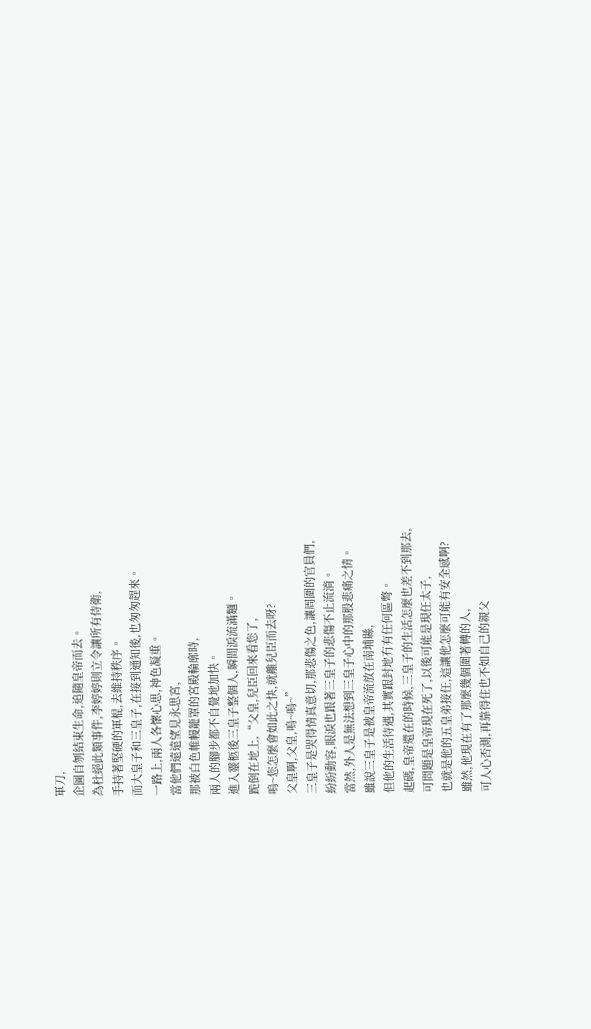軍刀,
企圖自刎結束生命,追隨皇帝而去。
為杜絕此類事件,李婷婷則立令讓所有侍衛,
手持著堅硬的軍棍,去維持秩序。
而大皇子和三皇子,在接到通知後,也匆匆趕來。
一路上,兩人各懷心思,神色凝重。
當他們遠遠望見永思宮,
那被白色帷幔籠罩的宮殿輪廓時,
兩人的腳步都不自覺地加快。
進入靈柩後三皇子整個人,瞬間淚流滿麵。
跪倒在地上,“父皇,兒臣回來看您了,
嗚~您怎麼會如此之快,就離兒臣而去呀?
父皇啊,父皇,嗚~嗚~”
三皇子是哭得情真意切,那悲傷之色,讓周圍的官員們,
紛紛動容,眼淚也跟著三皇子的悲傷不止流淌。
當然,外人是無法想到三皇子心中的那股悲痛之情。
雖說三皇子是被皇帝流放在南埔縣,
但他的生活待遇,其實跟封地冇有任何區彆。
起碼,皇帝還在的時候,三皇子的生活怎麼也差不到那去,
可問題是皇帝現在死了,以後可能是現任太子,
也就是他的五皇弟接任,這讓他怎麼可能有安全感啊?
雖然,他現在有了那麼幾個圍著轉的人,
可人心否測,再靠得住也不如自己的親父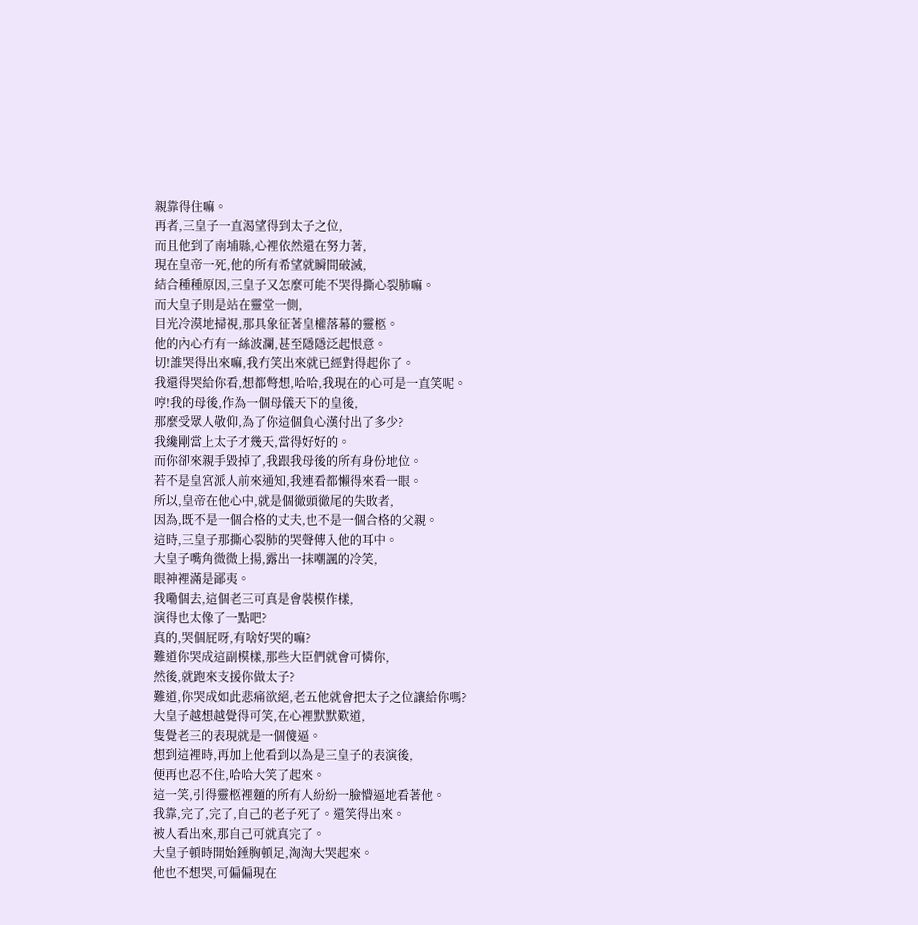親靠得住嘛。
再者,三皇子一直渴望得到太子之位,
而且他到了南埔縣,心裡依然還在努力著,
現在皇帝一死,他的所有希望就瞬間破滅,
結合種種原因,三皇子又怎麼可能不哭得撕心裂肺嘛。
而大皇子則是站在靈堂一側,
目光冷漠地掃視,那具象征著皇權落幕的靈柩。
他的內心冇有一絲波瀾,甚至隱隱泛起恨意。
切!誰哭得出來嘛,我冇笑出來就已經對得起你了。
我還得哭給你看,想都彆想,哈哈,我現在的心可是一直笑呢。
哼!我的母後,作為一個母儀天下的皇後,
那麼受眾人敬仰,為了你這個負心漢付出了多少?
我纔剛當上太子才幾天,當得好好的。
而你卻來親手毀掉了,我跟我母後的所有身份地位。
若不是皇宮派人前來通知,我連看都懶得來看一眼。
所以,皇帝在他心中,就是個徹頭徹尾的失敗者,
因為,既不是一個合格的丈夫,也不是一個合格的父親。
這時,三皇子那撕心裂肺的哭聲傳入他的耳中。
大皇子嘴角微微上揚,露出一抹嘲諷的冷笑,
眼神裡滿是鄙夷。
我嘞個去,這個老三可真是會裝模作樣,
演得也太像了一點吧?
真的,哭個屁呀,有啥好哭的嘛?
難道你哭成這副模樣,那些大臣們就會可憐你,
然後,就跑來支援你做太子?
難道,你哭成如此悲痛欲絕,老五他就會把太子之位讓給你嗎?
大皇子越想越覺得可笑,在心裡默默歎道,
隻覺老三的表現就是一個傻逼。
想到這裡時,再加上他看到以為是三皇子的表演後,
便再也忍不住,哈哈大笑了起來。
這一笑,引得靈柩裡麵的所有人紛紛一臉懵逼地看著他。
我靠,完了,完了,自己的老子死了。還笑得出來。
被人看出來,那自己可就真完了。
大皇子頓時開始錘胸頓足,淘淘大哭起來。
他也不想哭,可偏偏現在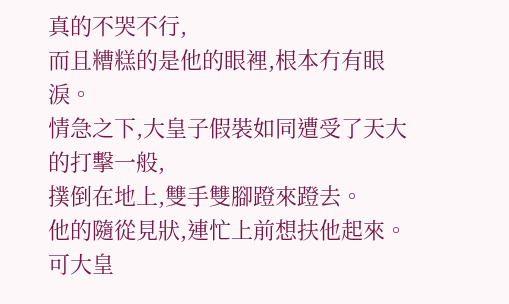真的不哭不行,
而且糟糕的是他的眼裡,根本冇有眼淚。
情急之下,大皇子假裝如同遭受了天大的打擊一般,
撲倒在地上,雙手雙腳蹬來蹬去。
他的隨從見狀,連忙上前想扶他起來。
可大皇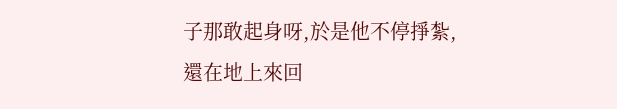子那敢起身呀,於是他不停掙紮,
還在地上來回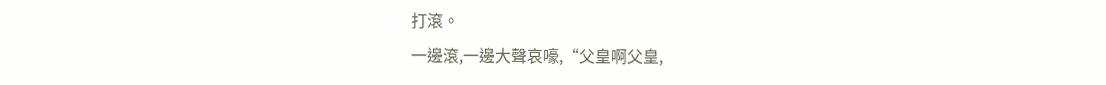打滾。
一邊滾,一邊大聲哀嚎,“父皇啊父皇,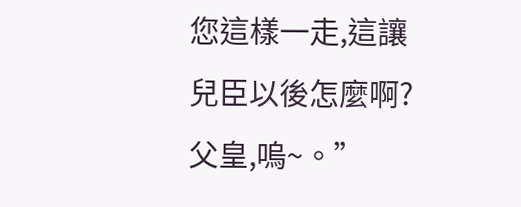您這樣一走,這讓兒臣以後怎麼啊?父皇,嗚~。”